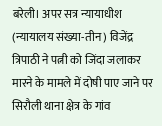बरेली। अपर सत्र न्यायाधीश (न्यायालय संख्या-तीन) विजेंद्र त्रिपाठी ने पत्नी को जिंदा जलाकर मारने के मामले में दोषी पाए जाने पर सिरौली थाना क्षेत्र के गांव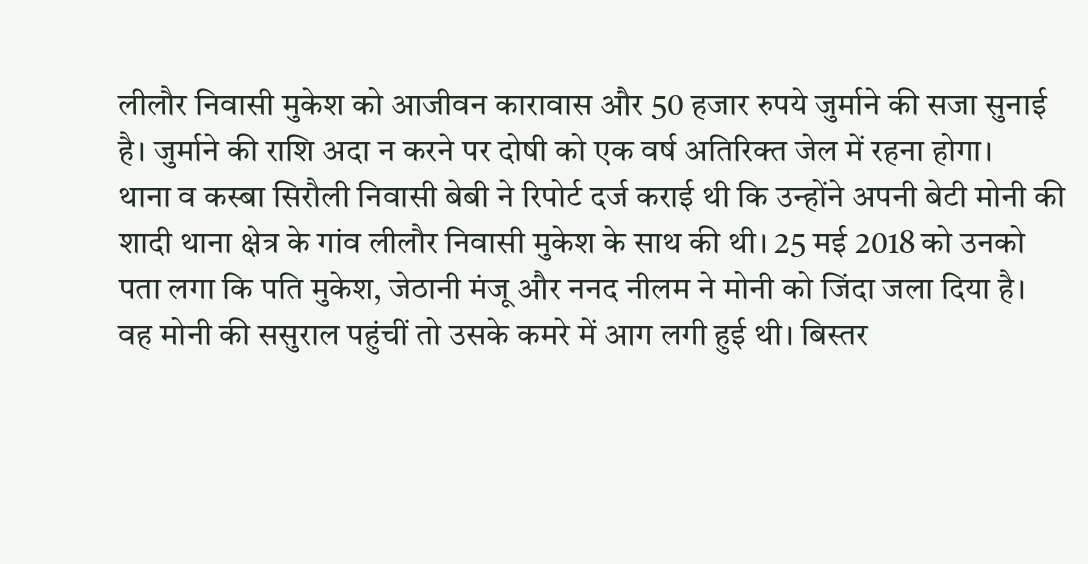लीलौर निवासी मुकेश को आजीवन कारावास और 50 हजार रुपये जुर्माने की सजा सुनाई है। जुर्माने की राशि अदा न करने पर दोषी को एक वर्ष अतिरिक्त जेल में रहना होगा।
थाना व कस्बा सिरौली निवासी बेबी ने रिपोर्ट दर्ज कराई थी कि उन्होंने अपनी बेटी मोनी की शादी थाना क्षेत्र के गांव लीलौर निवासी मुकेश के साथ की थी। 25 मई 2018 को उनको पता लगा कि पति मुकेश, जेठानी मंजू और ननद नीलम ने मोनी को जिंदा जला दिया है।
वह मोनी की ससुराल पहुंचीं तो उसके कमरे में आग लगी हुई थी। बिस्तर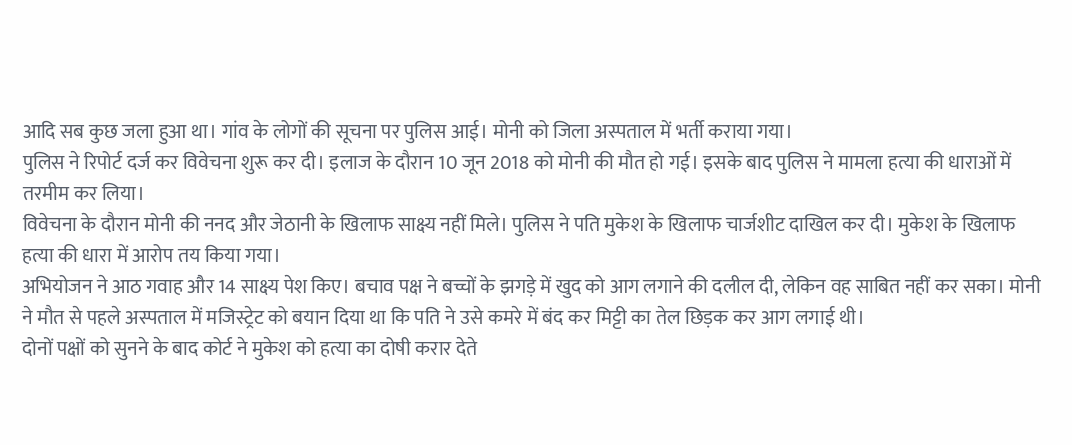आदि सब कुछ जला हुआ था। गांव के लोगों की सूचना पर पुलिस आई। मोनी को जिला अस्पताल में भर्ती कराया गया।
पुलिस ने रिपोर्ट दर्ज कर विवेचना शुरू कर दी। इलाज के दौरान 10 जून 2018 को मोनी की मौत हो गई। इसके बाद पुलिस ने मामला हत्या की धाराओं में तरमीम कर लिया।
विवेचना के दौरान मोनी की ननद और जेठानी के खिलाफ साक्ष्य नहीं मिले। पुलिस ने पति मुकेश के खिलाफ चार्जशीट दाखिल कर दी। मुकेश के खिलाफ हत्या की धारा में आरोप तय किया गया।
अभियोजन ने आठ गवाह और 14 साक्ष्य पेश किए। बचाव पक्ष ने बच्चों के झगड़े में खुद को आग लगाने की दलील दी, लेकिन वह साबित नहीं कर सका। मोनी ने मौत से पहले अस्पताल में मजिस्ट्रेट को बयान दिया था कि पति ने उसे कमरे में बंद कर मिट्टी का तेल छिड़क कर आग लगाई थी।
दोनों पक्षों को सुनने के बाद कोर्ट ने मुकेश को हत्या का दोषी करार देते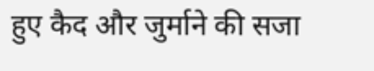हुए कैद और जुर्माने की सजा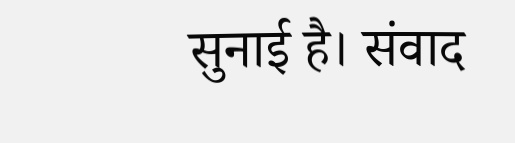सुनाई है। संवाद